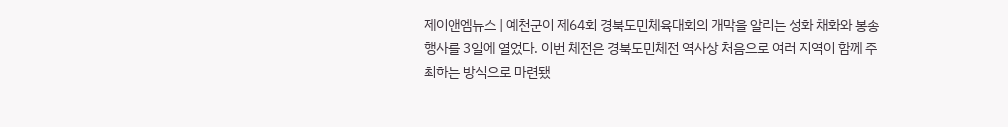제이앤엠뉴스 | 예천군이 제64회 경북도민체육대회의 개막을 알리는 성화 채화와 봉송 행사를 3일에 열었다. 이번 체전은 경북도민체전 역사상 처음으로 여러 지역이 함께 주최하는 방식으로 마련됐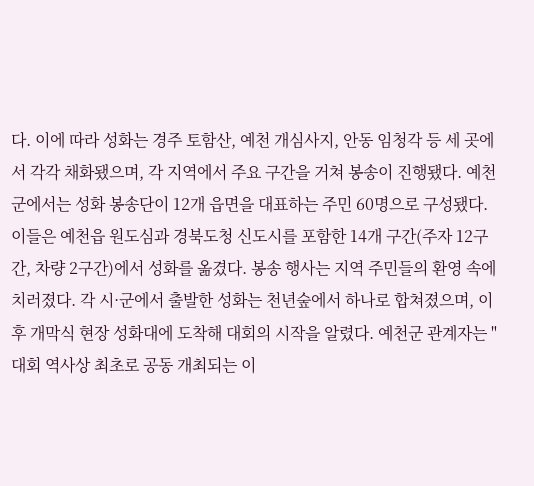다. 이에 따라 성화는 경주 토함산, 예천 개심사지, 안동 임청각 등 세 곳에서 각각 채화됐으며, 각 지역에서 주요 구간을 거쳐 봉송이 진행됐다. 예천군에서는 성화 봉송단이 12개 읍면을 대표하는 주민 60명으로 구성됐다. 이들은 예천읍 원도심과 경북도청 신도시를 포함한 14개 구간(주자 12구간, 차량 2구간)에서 성화를 옮겼다. 봉송 행사는 지역 주민들의 환영 속에 치러졌다. 각 시·군에서 출발한 성화는 천년숲에서 하나로 합쳐졌으며, 이후 개막식 현장 성화대에 도착해 대회의 시작을 알렸다. 예천군 관계자는 "대회 역사상 최초로 공동 개최되는 이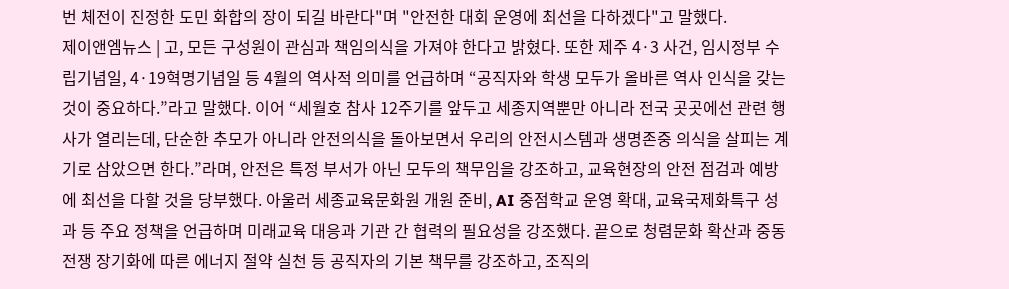번 체전이 진정한 도민 화합의 장이 되길 바란다"며 "안전한 대회 운영에 최선을 다하겠다"고 말했다.
제이앤엠뉴스 | 고, 모든 구성원이 관심과 책임의식을 가져야 한다고 밝혔다. 또한 제주 4·3 사건, 임시정부 수립기념일, 4·19혁명기념일 등 4월의 역사적 의미를 언급하며 “공직자와 학생 모두가 올바른 역사 인식을 갖는 것이 중요하다.”라고 말했다. 이어 “세월호 참사 12주기를 앞두고 세종지역뿐만 아니라 전국 곳곳에선 관련 행사가 열리는데, 단순한 추모가 아니라 안전의식을 돌아보면서 우리의 안전시스템과 생명존중 의식을 살피는 계기로 삼았으면 한다.”라며, 안전은 특정 부서가 아닌 모두의 책무임을 강조하고, 교육현장의 안전 점검과 예방에 최선을 다할 것을 당부했다. 아울러 세종교육문화원 개원 준비, AI 중점학교 운영 확대, 교육국제화특구 성과 등 주요 정책을 언급하며 미래교육 대응과 기관 간 협력의 필요성을 강조했다. 끝으로 청렴문화 확산과 중동전쟁 장기화에 따른 에너지 절약 실천 등 공직자의 기본 책무를 강조하고, 조직의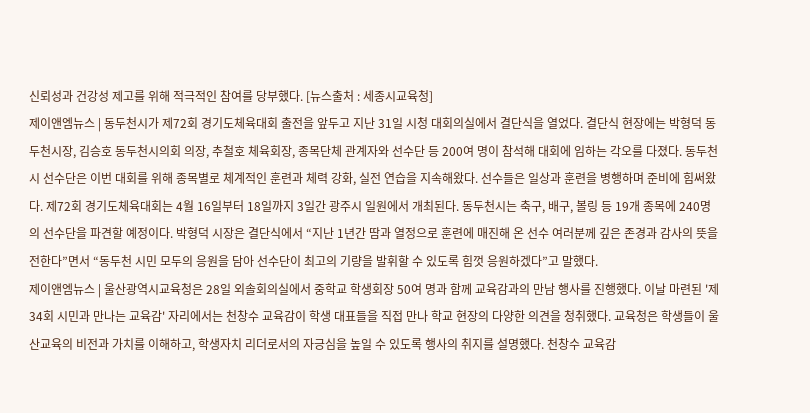신뢰성과 건강성 제고를 위해 적극적인 참여를 당부했다. [뉴스출처 : 세종시교육청]
제이앤엠뉴스 | 동두천시가 제72회 경기도체육대회 출전을 앞두고 지난 31일 시청 대회의실에서 결단식을 열었다. 결단식 현장에는 박형덕 동두천시장, 김승호 동두천시의회 의장, 추철호 체육회장, 종목단체 관계자와 선수단 등 200여 명이 참석해 대회에 임하는 각오를 다졌다. 동두천시 선수단은 이번 대회를 위해 종목별로 체계적인 훈련과 체력 강화, 실전 연습을 지속해왔다. 선수들은 일상과 훈련을 병행하며 준비에 힘써왔다. 제72회 경기도체육대회는 4월 16일부터 18일까지 3일간 광주시 일원에서 개최된다. 동두천시는 축구, 배구, 볼링 등 19개 종목에 240명의 선수단을 파견할 예정이다. 박형덕 시장은 결단식에서 “지난 1년간 땀과 열정으로 훈련에 매진해 온 선수 여러분께 깊은 존경과 감사의 뜻을 전한다”면서 “동두천 시민 모두의 응원을 담아 선수단이 최고의 기량을 발휘할 수 있도록 힘껏 응원하겠다”고 말했다.
제이앤엠뉴스 | 울산광역시교육청은 28일 외솔회의실에서 중학교 학생회장 50여 명과 함께 교육감과의 만남 행사를 진행했다. 이날 마련된 '제34회 시민과 만나는 교육감' 자리에서는 천창수 교육감이 학생 대표들을 직접 만나 학교 현장의 다양한 의견을 청취했다. 교육청은 학생들이 울산교육의 비전과 가치를 이해하고, 학생자치 리더로서의 자긍심을 높일 수 있도록 행사의 취지를 설명했다. 천창수 교육감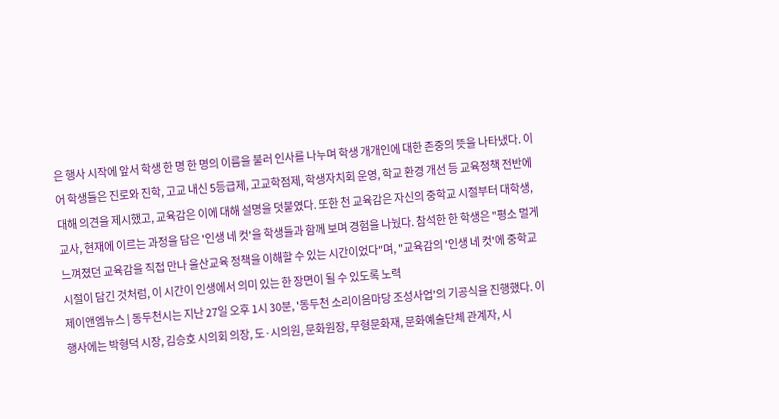은 행사 시작에 앞서 학생 한 명 한 명의 이름을 불러 인사를 나누며 학생 개개인에 대한 존중의 뜻을 나타냈다. 이어 학생들은 진로와 진학, 고교 내신 5등급제, 고교학점제, 학생자치회 운영, 학교 환경 개선 등 교육정책 전반에 대해 의견을 제시했고, 교육감은 이에 대해 설명을 덧붙였다. 또한 천 교육감은 자신의 중학교 시절부터 대학생, 교사, 현재에 이르는 과정을 담은 '인생 네 컷'을 학생들과 함께 보며 경험을 나눴다. 참석한 한 학생은 "평소 멀게 느껴졌던 교육감을 직접 만나 울산교육 정책을 이해할 수 있는 시간이었다"며, "교육감의 '인생 네 컷'에 중학교 시절이 담긴 것처럼, 이 시간이 인생에서 의미 있는 한 장면이 될 수 있도록 노력
제이앤엠뉴스 | 동두천시는 지난 27일 오후 1시 30분, '동두천 소리이음마당 조성사업'의 기공식을 진행했다. 이 행사에는 박형덕 시장, 김승호 시의회 의장, 도·시의원, 문화원장, 무형문화재, 문화예술단체 관계자, 시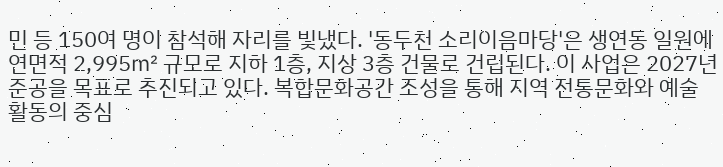민 등 150여 명이 참석해 자리를 빛냈다. '동두천 소리이음마당'은 생연동 일원에 연면적 2,995㎡ 규모로 지하 1층, 지상 3층 건물로 건립된다. 이 사업은 2027년 준공을 목표로 추진되고 있다. 복합문화공간 조성을 통해 지역 전통문화와 예술 활동의 중심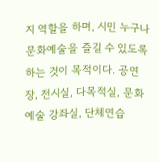지 역할을 하며, 시민 누구나 문화예술을 즐길 수 있도록 하는 것이 목적이다. 공연장, 전시실, 다목적실, 문화예술 강좌실, 단체연습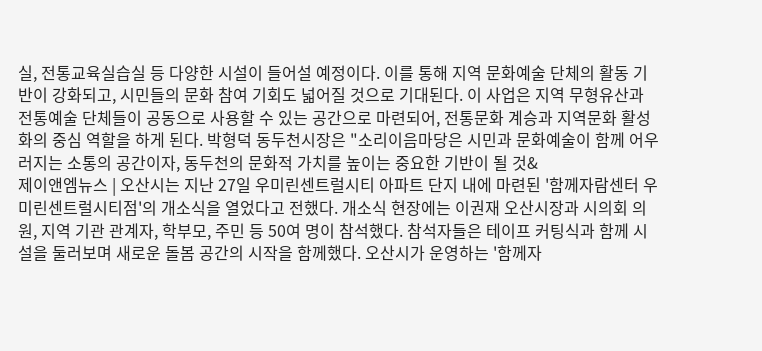실, 전통교육실습실 등 다양한 시설이 들어설 예정이다. 이를 통해 지역 문화예술 단체의 활동 기반이 강화되고, 시민들의 문화 참여 기회도 넓어질 것으로 기대된다. 이 사업은 지역 무형유산과 전통예술 단체들이 공동으로 사용할 수 있는 공간으로 마련되어, 전통문화 계승과 지역문화 활성화의 중심 역할을 하게 된다. 박형덕 동두천시장은 "소리이음마당은 시민과 문화예술이 함께 어우러지는 소통의 공간이자, 동두천의 문화적 가치를 높이는 중요한 기반이 될 것&
제이앤엠뉴스 | 오산시는 지난 27일 우미린센트럴시티 아파트 단지 내에 마련된 '함께자람센터 우미린센트럴시티점'의 개소식을 열었다고 전했다. 개소식 현장에는 이권재 오산시장과 시의회 의원, 지역 기관 관계자, 학부모, 주민 등 50여 명이 참석했다. 참석자들은 테이프 커팅식과 함께 시설을 둘러보며 새로운 돌봄 공간의 시작을 함께했다. 오산시가 운영하는 '함께자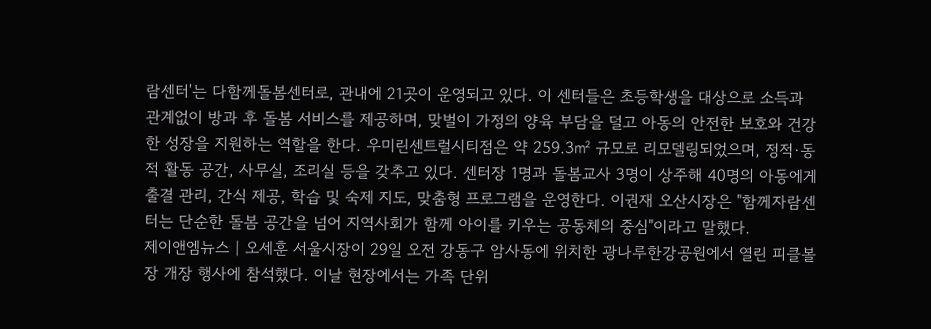람센터'는 다함께돌봄센터로, 관내에 21곳이 운영되고 있다. 이 센터들은 초등학생을 대상으로 소득과 관계없이 방과 후 돌봄 서비스를 제공하며, 맞벌이 가정의 양육 부담을 덜고 아동의 안전한 보호와 건강한 성장을 지원하는 역할을 한다. 우미린센트럴시티점은 약 259.3㎡ 규모로 리모델링되었으며, 정적·동적 활동 공간, 사무실, 조리실 등을 갖추고 있다. 센터장 1명과 돌봄교사 3명이 상주해 40명의 아동에게 출결 관리, 간식 제공, 학습 및 숙제 지도, 맞춤형 프로그램을 운영한다. 이권재 오산시장은 "함께자람센터는 단순한 돌봄 공간을 넘어 지역사회가 함께 아이를 키우는 공동체의 중심"이라고 말했다.
제이앤엠뉴스 | 오세훈 서울시장이 29일 오전 강동구 암사동에 위치한 광나루한강공원에서 열린 피클볼장 개장 행사에 참석했다. 이날 현장에서는 가족 단위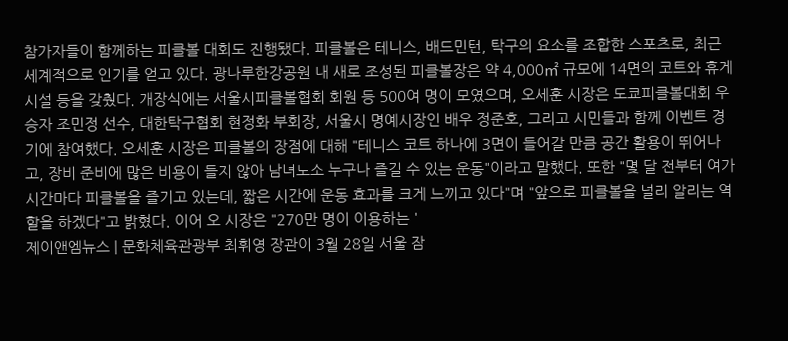참가자들이 함께하는 피클볼 대회도 진행됐다. 피클볼은 테니스, 배드민턴, 탁구의 요소를 조합한 스포츠로, 최근 세계적으로 인기를 얻고 있다. 광나루한강공원 내 새로 조성된 피클볼장은 약 4,000㎡ 규모에 14면의 코트와 휴게시설 등을 갖췄다. 개장식에는 서울시피클볼협회 회원 등 500여 명이 모였으며, 오세훈 시장은 도쿄피클볼대회 우승자 조민정 선수, 대한탁구협회 현정화 부회장, 서울시 명예시장인 배우 정준호, 그리고 시민들과 함께 이벤트 경기에 참여했다. 오세훈 시장은 피클볼의 장점에 대해 "테니스 코트 하나에 3면이 들어갈 만큼 공간 활용이 뛰어나고, 장비 준비에 많은 비용이 들지 않아 남녀노소 누구나 즐길 수 있는 운동"이라고 말했다. 또한 "몇 달 전부터 여가 시간마다 피클볼을 즐기고 있는데, 짧은 시간에 운동 효과를 크게 느끼고 있다"며 "앞으로 피클볼을 널리 알리는 역할을 하겠다"고 밝혔다. 이어 오 시장은 "270만 명이 이용하는 '
제이앤엠뉴스 | 문화체육관광부 최휘영 장관이 3월 28일 서울 잠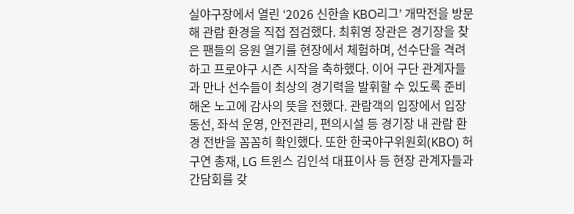실야구장에서 열린 ‘2026 신한솔 KBO리그’ 개막전을 방문해 관람 환경을 직접 점검했다. 최휘영 장관은 경기장을 찾은 팬들의 응원 열기를 현장에서 체험하며, 선수단을 격려하고 프로야구 시즌 시작을 축하했다. 이어 구단 관계자들과 만나 선수들이 최상의 경기력을 발휘할 수 있도록 준비해온 노고에 감사의 뜻을 전했다. 관람객의 입장에서 입장 동선, 좌석 운영, 안전관리, 편의시설 등 경기장 내 관람 환경 전반을 꼼꼼히 확인했다. 또한 한국야구위원회(KBO) 허구연 총재, LG 트윈스 김인석 대표이사 등 현장 관계자들과 간담회를 갖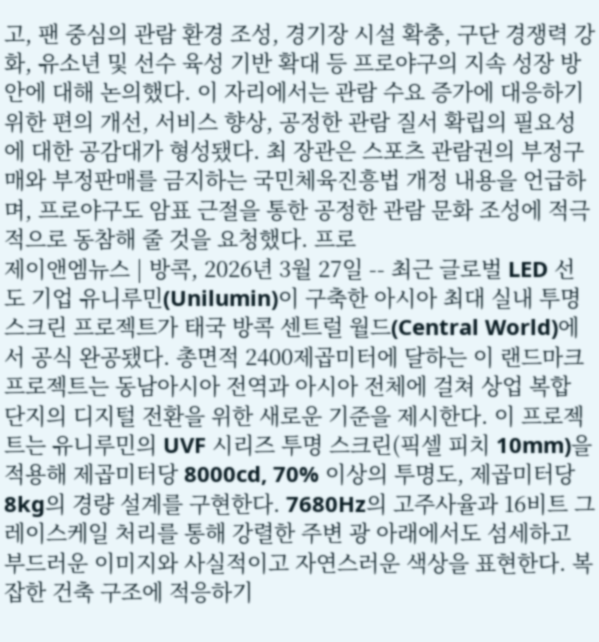고, 팬 중심의 관람 환경 조성, 경기장 시설 확충, 구단 경쟁력 강화, 유소년 및 선수 육성 기반 확대 등 프로야구의 지속 성장 방안에 대해 논의했다. 이 자리에서는 관람 수요 증가에 대응하기 위한 편의 개선, 서비스 향상, 공정한 관람 질서 확립의 필요성에 대한 공감대가 형성됐다. 최 장관은 스포츠 관람권의 부정구매와 부정판매를 금지하는 국민체육진흥법 개정 내용을 언급하며, 프로야구도 암표 근절을 통한 공정한 관람 문화 조성에 적극적으로 동참해 줄 것을 요청했다. 프로
제이앤엠뉴스 | 방콕, 2026년 3월 27일 -- 최근 글로벌 LED 선도 기업 유니루민(Unilumin)이 구축한 아시아 최대 실내 투명 스크린 프로젝트가 태국 방콕 센트럴 월드(Central World)에서 공식 완공됐다. 총면적 2400제곱미터에 달하는 이 랜드마크 프로젝트는 동남아시아 전역과 아시아 전체에 걸쳐 상업 복합 단지의 디지털 전환을 위한 새로운 기준을 제시한다. 이 프로젝트는 유니루민의 UVF 시리즈 투명 스크린(픽셀 피치 10mm)을 적용해 제곱미터당 8000cd, 70% 이상의 투명도, 제곱미터당 8kg의 경량 설계를 구현한다. 7680Hz의 고주사율과 16비트 그레이스케일 처리를 통해 강렬한 주변 광 아래에서도 섬세하고 부드러운 이미지와 사실적이고 자연스러운 색상을 표현한다. 복잡한 건축 구조에 적응하기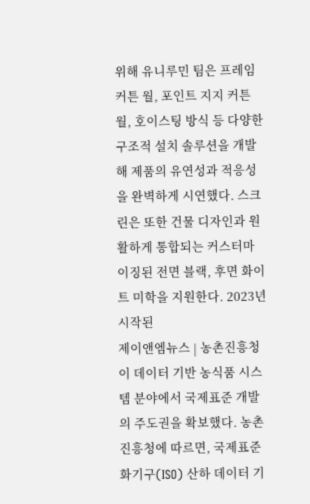위해 유니루민 팀은 프레임 커튼 월, 포인트 지지 커튼 월, 호이스팅 방식 등 다양한 구조적 설치 솔루션을 개발해 제품의 유연성과 적응성을 완벽하게 시연했다. 스크린은 또한 건물 디자인과 원활하게 통합되는 커스터마이징된 전면 블랙, 후면 화이트 미학을 지원한다. 2023년 시작된
제이앤엠뉴스 | 농촌진흥청이 데이터 기반 농식품 시스템 분야에서 국제표준 개발의 주도권을 확보했다. 농촌진흥청에 따르면, 국제표준화기구(ISO) 산하 데이터 기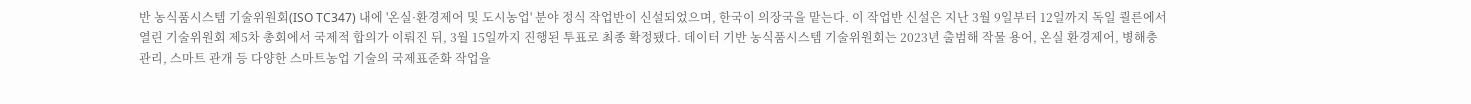반 농식품시스템 기술위원회(ISO TC347) 내에 '온실·환경제어 및 도시농업' 분야 정식 작업반이 신설되었으며, 한국이 의장국을 맡는다. 이 작업반 신설은 지난 3월 9일부터 12일까지 독일 쾰른에서 열린 기술위원회 제5차 총회에서 국제적 합의가 이뤄진 뒤, 3월 15일까지 진행된 투표로 최종 확정됐다. 데이터 기반 농식품시스템 기술위원회는 2023년 출범해 작물 용어, 온실 환경제어, 병해충 관리, 스마트 관개 등 다양한 스마트농업 기술의 국제표준화 작업을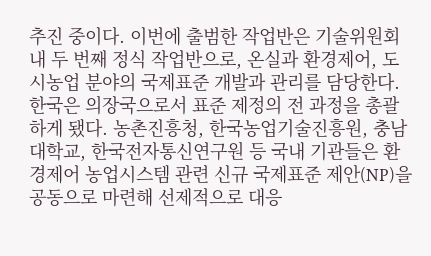추진 중이다. 이번에 출범한 작업반은 기술위원회 내 두 번째 정식 작업반으로, 온실과 환경제어, 도시농업 분야의 국제표준 개발과 관리를 담당한다. 한국은 의장국으로서 표준 제정의 전 과정을 총괄하게 됐다. 농촌진흥청, 한국농업기술진흥원, 충남대학교, 한국전자통신연구원 등 국내 기관들은 환경제어 농업시스템 관련 신규 국제표준 제안(NP)을 공동으로 마련해 선제적으로 대응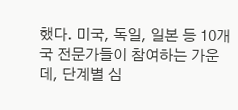했다. 미국, 독일, 일본 등 10개국 전문가들이 참여하는 가운데, 단계별 심